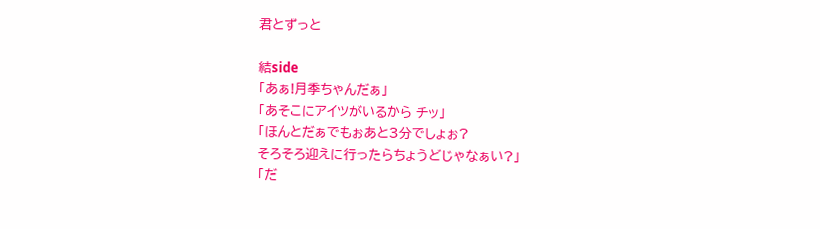君とずっと

結side
「あぁ!月季ちゃんだぁ」
「あそこにアイツがいるから チッ」
「ほんとだぁでもぉあと3分でしょぉ?
そろそろ迎えに行ったらちょうどじゃなぁい?」
「だ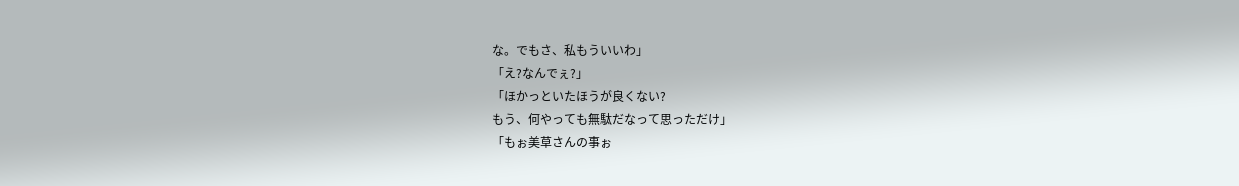な。でもさ、私もういいわ」
「え?なんでぇ?」
「ほかっといたほうが良くない?
もう、何やっても無駄だなって思っただけ」
「もぉ美草さんの事ぉ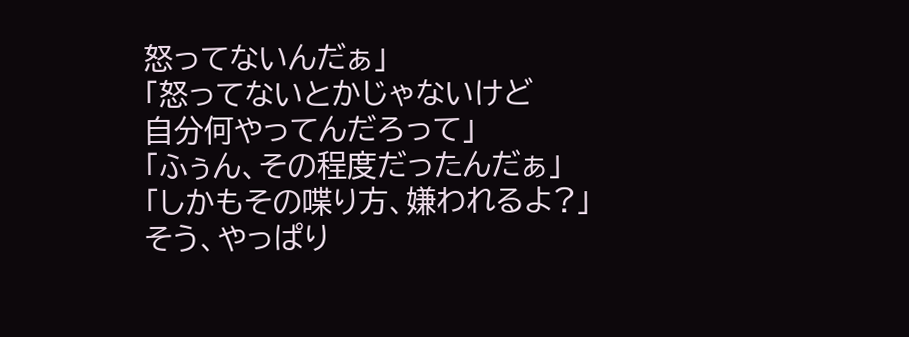怒ってないんだぁ」
「怒ってないとかじゃないけど
自分何やってんだろって」
「ふぅん、その程度だったんだぁ」
「しかもその喋り方、嫌われるよ?」
そう、やっぱり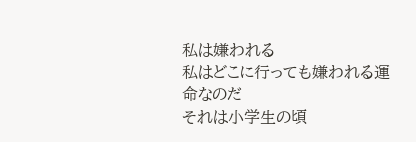私は嫌われる
私はどこに行っても嫌われる運命なのだ
それは小学生の頃